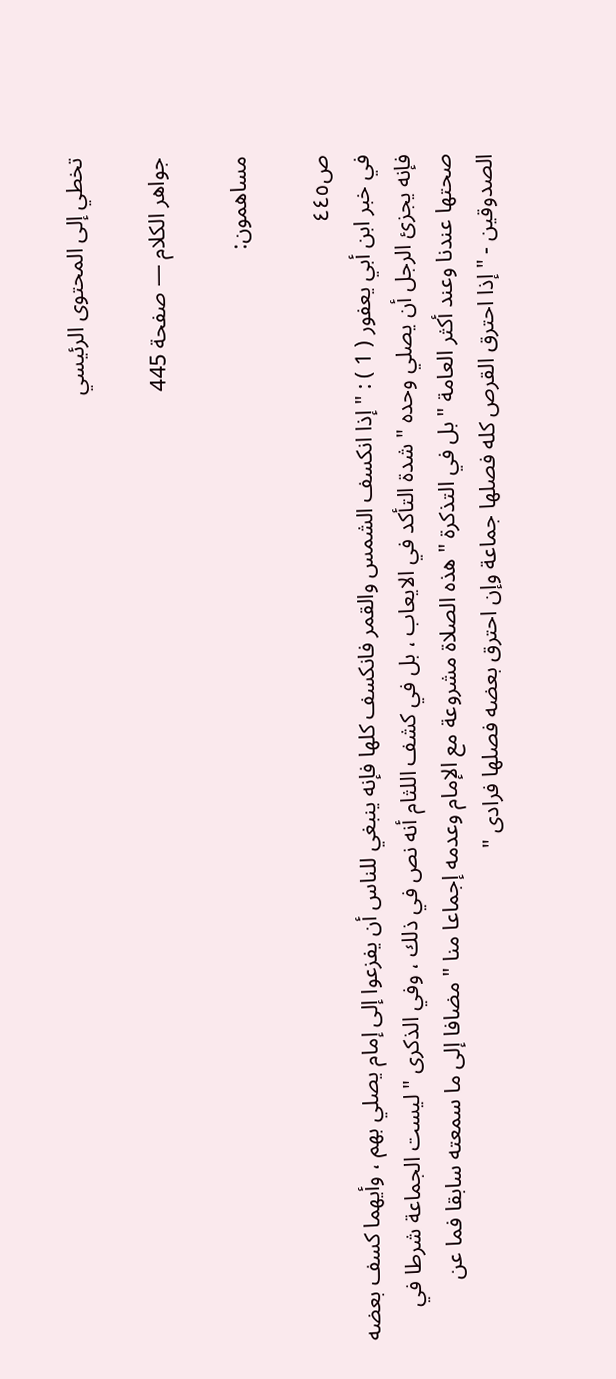تخطي إلى المحتوى الرئيسي

جواهر الكلام — صفحة 445

مساهمون:

ص٤٤٥
في خبر ابن أبي يعفور ( 1 ) : " إذا انكسف الشمس والقمر فانكسف كلها فإنه ينبغي للناس أن يفزعوا إلى إمام يصلي بهم ، وأيهما كسف بعضه فإنه يجزئ الرجل أن يصلي وحده " شدة التأكد في الايعاب ، بل في كشف اللثام أنه نص في ذلك ، وفي الذكرى " ليست الجماعة شرطا في صحتها عندنا وعند أكثر العامة " بل في التذكرة " هذه الصلاة مشروعة مع الإمام وعدمه إجماعا منا " مضافا إلى ما سمعته سابقا فما عن الصدوقين - " إذا احترق القرص كله فصلها جماعة وإن احترق بعضه فصلها فرادى "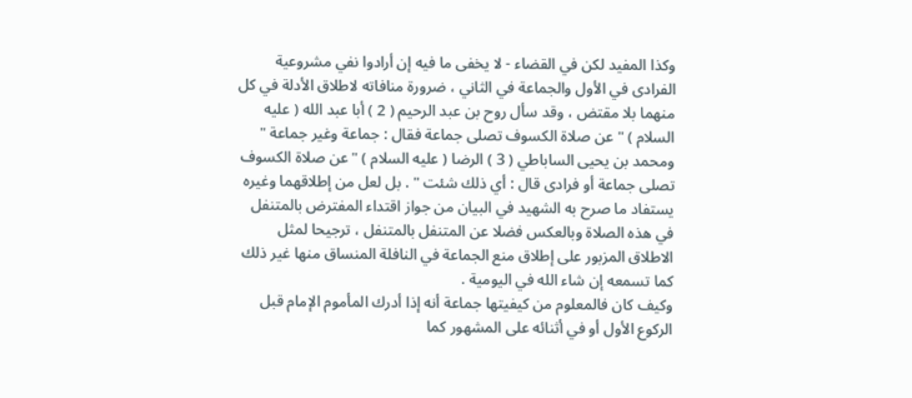وكذا المفيد لكن في القضاء - لا يخفى ما فيه إن أرادوا نفي مشروعية الفرادى في الأول والجماعة في الثاني ، ضرورة منافاته لاطلاق الأدلة في كل منهما بلا مقتض ، وقد سأل روح بن عبد الرحيم ( 2 ) أبا عبد الله ( عليه السلام ) " عن صلاة الكسوف تصلى جماعة فقال : جماعة وغير جماعة " ومحمد بن يحيى الساباطي ( 3 ) الرضا ( عليه السلام ) " عن صلاة الكسوف تصلى جماعة أو فرادى قال : أي ذلك شئت " . بل لعل من إطلاقهما وغيره يستفاد ما صرح به الشهيد في البيان من جواز اقتداء المفترض بالمتنفل في هذه الصلاة وبالعكس فضلا عن المتنفل بالمتنفل ، ترجيحا لمثل الاطلاق المزبور على إطلاق منع الجماعة في النافلة المنساق منها غير ذلك كما تسمعه إن شاء الله في اليومية .
وكيف كان فالمعلوم من كيفيتها جماعة أنه إذا أدرك المأموم الإمام قبل الركوع الأول أو في أثنائه على المشهور كما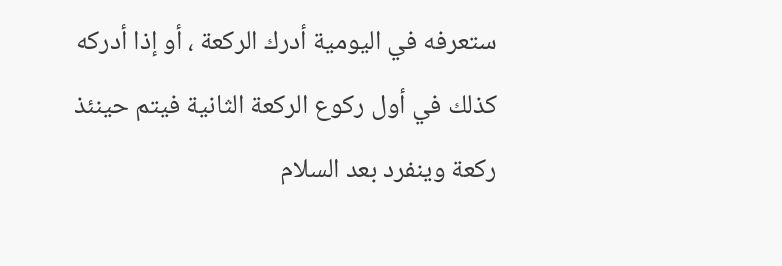ستعرفه في اليومية أدرك الركعة ، أو إذا أدركه كذلك في أول ركوع الركعة الثانية فيتم حينئذ ركعة وينفرد بعد السلام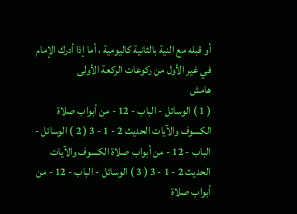أو قبله مع النية بالثانية كاليومية ، أما إذا أدرك الإمام في غير الأول من ركوعات الركعة الأولى
هامش
( 1 ) الوسائل - الباب - 12 - من أبواب صلاة الكسوف والآيات الحديث 2 - 1 - 3 ( 2 ) الوسائل - الباب - 12 - من أبواب صلاة الكسوف والآيات الحديث 2 - 1 - 3 ( 3 ) الوسائل - الباب - 12 - من أبواب صلاة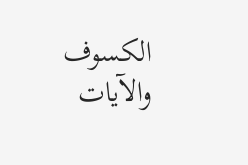الكسوف والآيات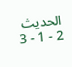الحديث 2 - 1 - 3